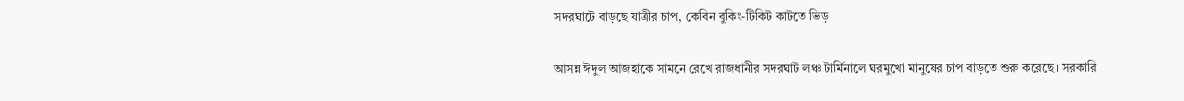সদরঘাটে বাড়ছে যাত্রীর চাপ, কেবিন বুকিং-টিকিট কাটতে ভিড়

আসন্ন ঈদুল আজহাকে সামনে রেখে রাজধানীর সদরঘাট লঞ্চ টার্মিনালে ঘরমুখো মানুষের চাপ বাড়তে শুরু করেছে। সরকারি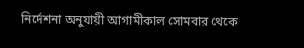নির্দেশনা অনুযায়ী আগামীকাল সোমবার থেকে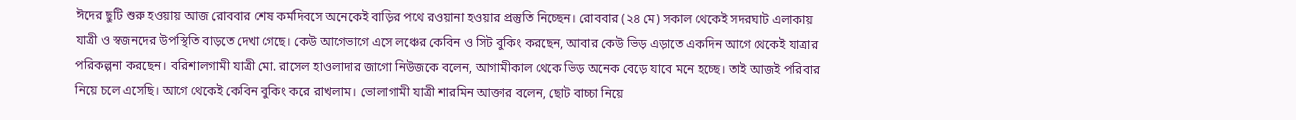ঈদের ছুটি শুরু হওয়ায় আজ রোববার শেষ কর্মদিবসে অনেকেই বাড়ির পথে রওয়ানা হওয়ার প্রস্তুতি নিচ্ছেন। রোববার (২৪ মে) সকাল থেকেই সদরঘাট এলাকায় যাত্রী ও স্বজনদের উপস্থিতি বাড়তে দেখা গেছে। কেউ আগেভাগে এসে লঞ্চের কেবিন ও সিট বুকিং করছেন, আবার কেউ ভিড় এড়াতে একদিন আগে থেকেই যাত্রার পরিকল্পনা করছেন। বরিশালগামী যাত্রী মো. রাসেল হাওলাদার জাগো নিউজকে বলেন, আগামীকাল থেকে ভিড় অনেক বেড়ে যাবে মনে হচ্ছে। তাই আজই পরিবার নিয়ে চলে এসেছি। আগে থেকেই কেবিন বুকিং করে রাখলাম। ভোলাগামী যাত্রী শারমিন আক্তার বলেন, ছোট বাচ্চা নিয়ে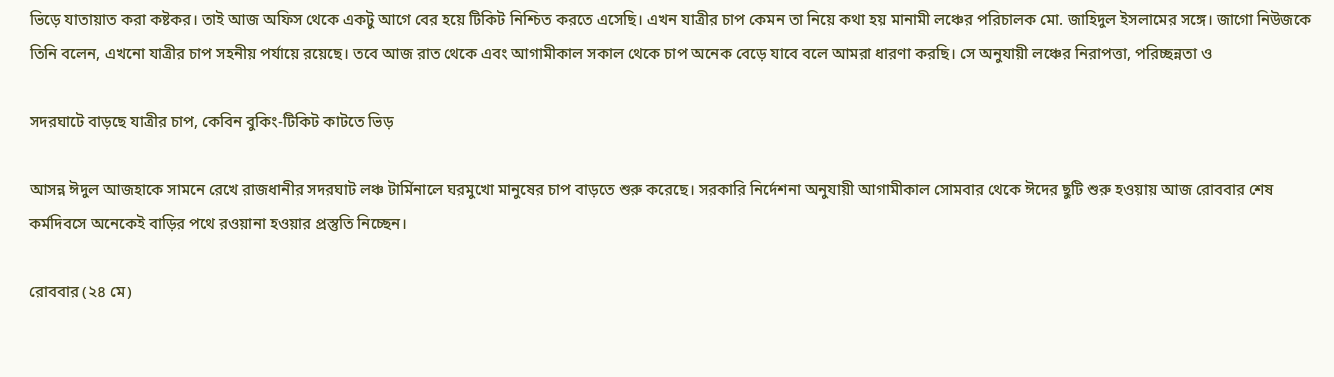ভিড়ে যাতায়াত করা কষ্টকর। তাই আজ অফিস থেকে একটু আগে বের হয়ে টিকিট নিশ্চিত করতে এসেছি। এখন যাত্রীর চাপ কেমন তা নিয়ে কথা হয় মানামী লঞ্চের পরিচালক মো. জাহিদুল ইসলামের সঙ্গে। জাগো নিউজকে তিনি বলেন, এখনো যাত্রীর চাপ সহনীয় পর্যায়ে রয়েছে। তবে আজ রাত থেকে এবং আগামীকাল সকাল থেকে চাপ অনেক বেড়ে যাবে বলে আমরা ধারণা করছি। সে অনুযায়ী লঞ্চের নিরাপত্তা, পরিচ্ছন্নতা ও

সদরঘাটে বাড়ছে যাত্রীর চাপ, কেবিন বুকিং-টিকিট কাটতে ভিড়

আসন্ন ঈদুল আজহাকে সামনে রেখে রাজধানীর সদরঘাট লঞ্চ টার্মিনালে ঘরমুখো মানুষের চাপ বাড়তে শুরু করেছে। সরকারি নির্দেশনা অনুযায়ী আগামীকাল সোমবার থেকে ঈদের ছুটি শুরু হওয়ায় আজ রোববার শেষ কর্মদিবসে অনেকেই বাড়ির পথে রওয়ানা হওয়ার প্রস্তুতি নিচ্ছেন।

রোববার (২৪ মে)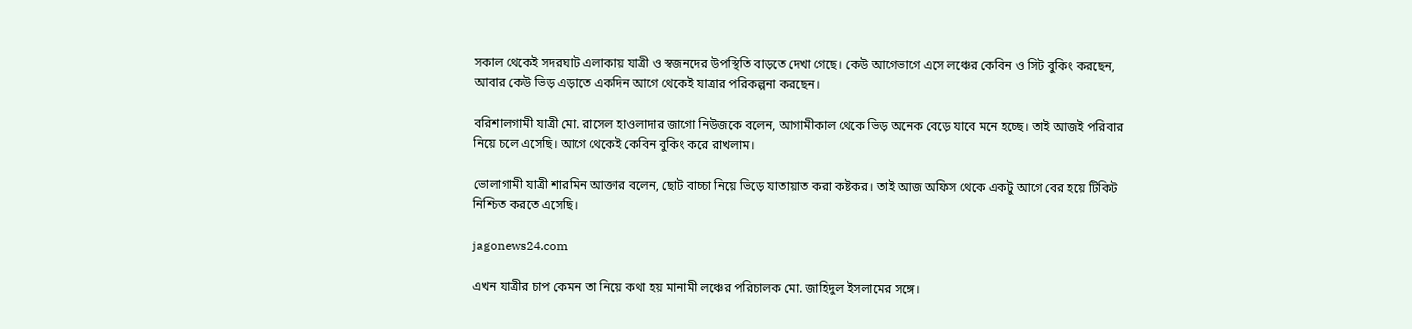সকাল থেকেই সদরঘাট এলাকায় যাত্রী ও স্বজনদের উপস্থিতি বাড়তে দেখা গেছে। কেউ আগেভাগে এসে লঞ্চের কেবিন ও সিট বুকিং করছেন, আবার কেউ ভিড় এড়াতে একদিন আগে থেকেই যাত্রার পরিকল্পনা করছেন।

বরিশালগামী যাত্রী মো. রাসেল হাওলাদার জাগো নিউজকে বলেন, আগামীকাল থেকে ভিড় অনেক বেড়ে যাবে মনে হচ্ছে। তাই আজই পরিবার নিয়ে চলে এসেছি। আগে থেকেই কেবিন বুকিং করে রাখলাম।

ভোলাগামী যাত্রী শারমিন আক্তার বলেন, ছোট বাচ্চা নিয়ে ভিড়ে যাতায়াত করা কষ্টকর। তাই আজ অফিস থেকে একটু আগে বের হয়ে টিকিট নিশ্চিত করতে এসেছি।

jagonews24.com

এখন যাত্রীর চাপ কেমন তা নিয়ে কথা হয় মানামী লঞ্চের পরিচালক মো. জাহিদুল ইসলামের সঙ্গে।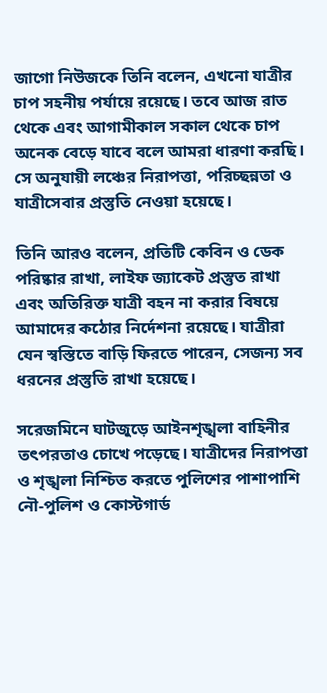জাগো নিউজকে তিনি বলেন, এখনো যাত্রীর চাপ সহনীয় পর্যায়ে রয়েছে। তবে আজ রাত থেকে এবং আগামীকাল সকাল থেকে চাপ অনেক বেড়ে যাবে বলে আমরা ধারণা করছি। সে অনুযায়ী লঞ্চের নিরাপত্তা, পরিচ্ছন্নতা ও যাত্রীসেবার প্রস্তুতি নেওয়া হয়েছে।

তিনি আরও বলেন, প্রতিটি কেবিন ও ডেক পরিষ্কার রাখা, লাইফ জ্যাকেট প্রস্তুত রাখা এবং অতিরিক্ত যাত্রী বহন না করার বিষয়ে আমাদের কঠোর নির্দেশনা রয়েছে। যাত্রীরা যেন স্বস্তিতে বাড়ি ফিরতে পারেন, সেজন্য সব ধরনের প্রস্তুতি রাখা হয়েছে।

সরেজমিনে ঘাটজুড়ে আইনশৃঙ্খলা বাহিনীর তৎপরতাও চোখে পড়েছে। যাত্রীদের নিরাপত্তা ও শৃঙ্খলা নিশ্চিত করতে পুলিশের পাশাপাশি নৌ-পুলিশ ও কোস্টগার্ড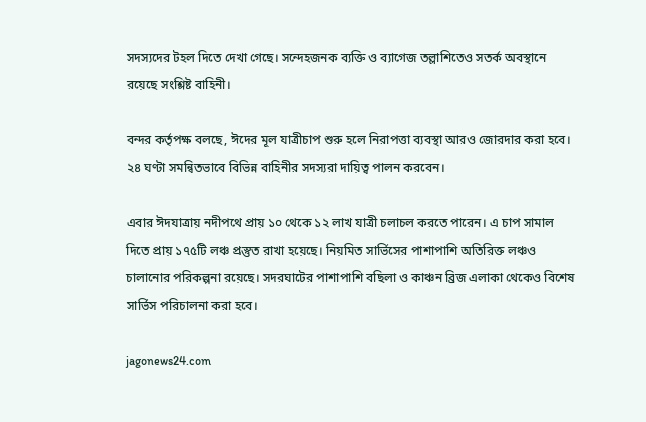সদস্যদের টহল দিতে দেখা গেছে। সন্দেহজনক ব্যক্তি ও ব্যাগেজ তল্লাশিতেও সতর্ক অবস্থানে রয়েছে সংশ্লিষ্ট বাহিনী।

বন্দর কর্তৃপক্ষ বলছে, ঈদের মূল যাত্রীচাপ শুরু হলে নিরাপত্তা ব্যবস্থা আরও জোরদার করা হবে। ২৪ ঘণ্টা সমন্বিতভাবে বিভিন্ন বাহিনীর সদস্যরা দায়িত্ব পালন করবেন।

এবার ঈদযাত্রায় নদীপথে প্রায় ১০ থেকে ১২ লাখ যাত্রী চলাচল করতে পারেন। এ চাপ সামাল দিতে প্রায় ১৭৫টি লঞ্চ প্রস্তুত রাখা হয়েছে। নিয়মিত সার্ভিসের পাশাপাশি অতিরিক্ত লঞ্চও চালানোর পরিকল্পনা রয়েছে। সদরঘাটের পাশাপাশি বছিলা ও কাঞ্চন ব্রিজ এলাকা থেকেও বিশেষ সার্ভিস পরিচালনা করা হবে।

jagonews24.com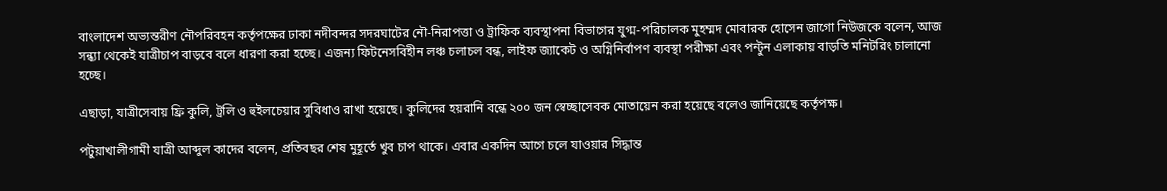বাংলাদেশ অভ্যন্তরীণ নৌপরিবহন কর্তৃপক্ষের ঢাকা নদীবন্দর সদরঘাটের নৌ-নিরাপত্তা ও ট্রাফিক ব্যবস্থাপনা বিভাগের যুগ্ম-পরিচালক মুহম্মদ মোবারক হোসেন জাগো নিউজকে বলেন, আজ সন্ধ্যা থেকেই যাত্রীচাপ বাড়বে বলে ধারণা করা হচ্ছে। এজন্য ফিটনেসবিহীন লঞ্চ চলাচল বন্ধ, লাইফ জ্যাকেট ও অগ্নিনির্বাপণ ব্যবস্থা পরীক্ষা এবং পন্টুন এলাকায় বাড়তি মনিটরিং চালানো হচ্ছে।

এছাড়া, যাত্রীসেবায় ফ্রি কুলি, ট্রলি ও হুইলচেয়ার সুবিধাও রাখা হয়েছে। কুলিদের হয়রানি বন্ধে ২০০ জন স্বেচ্ছাসেবক মোতায়েন করা হয়েছে বলেও জানিয়েছে কর্তৃপক্ষ।

পটুয়াখালীগামী যাত্রী আব্দুল কাদের বলেন, প্রতিবছর শেষ মুহূর্তে খুব চাপ থাকে। এবার একদিন আগে চলে যাওয়ার সিদ্ধান্ত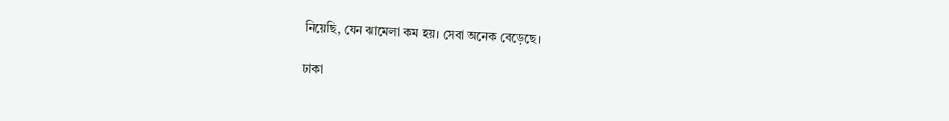নিয়েছি, যেন ঝামেলা কম হয়। সেবা অনেক বেড়েছে।

ঢাকা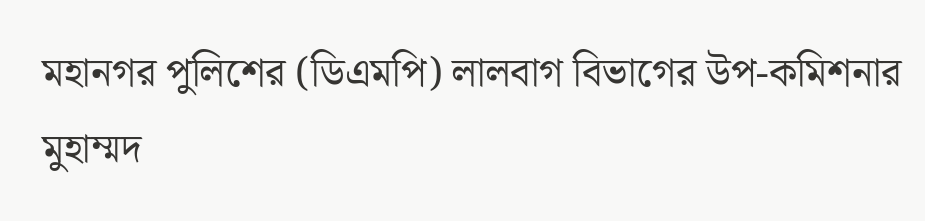মহানগর পুলিশের (ডিএমপি) লালবাগ বিভাগের উপ-কমিশনার মুহাম্মদ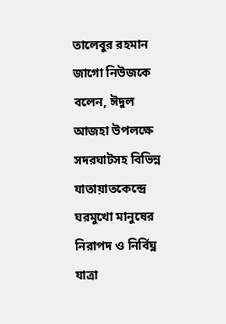তালেবুর রহমান জাগো নিউজকে বলেন, ঈদুল আজহা উপলক্ষে সদরঘাটসহ বিভিন্ন যাতায়াতকেন্দ্রে ঘরমুখো মানুষের নিরাপদ ও নির্বিঘ্ন যাত্রা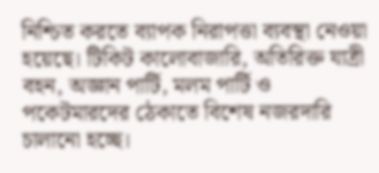নিশ্চিত করতে ব্যাপক নিরাপত্তা ব্যবস্থা নেওয়া হয়েছে। টিকিট কালোবাজারি, অতিরিক্ত যাত্রী বহন, অজ্ঞান পার্টি, মলম পার্টি ও পকেটমারদের ঠেকাতে বিশেষ নজরদারি চালানো হচ্ছে।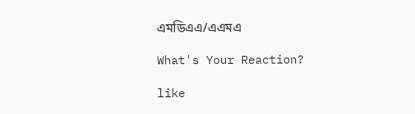এমডিএএ/এএমএ

What's Your Reaction?

like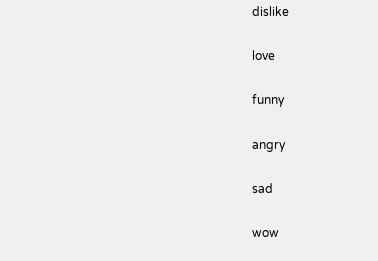dislike

love

funny

angry

sad

wow